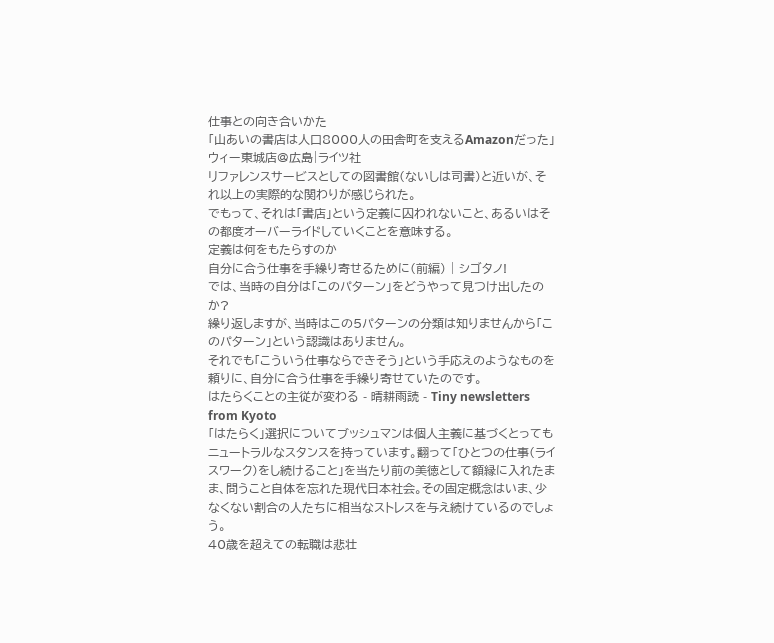仕事との向き合いかた
「山あいの書店は人口8000人の田舎町を支えるAmazonだった」 ウィー東城店@広島|ライツ社
リファレンスサービスとしての図書館(ないしは司書)と近いが、それ以上の実際的な関わりが感じられた。
でもって、それは「書店」という定義に囚われないこと、あるいはその都度オーバーライドしていくことを意味する。
定義は何をもたらすのか
自分に合う仕事を手繰り寄せるために(前編) | シゴタノ!
では、当時の自分は「このパターン」をどうやって見つけ出したのか?
繰り返しますが、当時はこの5パターンの分類は知りませんから「このパターン」という認識はありません。
それでも「こういう仕事ならできそう」という手応えのようなものを頼りに、自分に合う仕事を手繰り寄せていたのです。
はたらくことの主従が変わる - 晴耕雨読 - Tiny newsletters from Kyoto
「はたらく」選択についてブッシュマンは個人主義に基づくとってもニュートラルなスタンスを持っています。翻って「ひとつの仕事(ライスワーク)をし続けること」を当たり前の美徳として額縁に入れたまま、問うこと自体を忘れた現代日本社会。その固定概念はいま、少なくない割合の人たちに相当なストレスを与え続けているのでしょう。
40歳を超えての転職は悲壮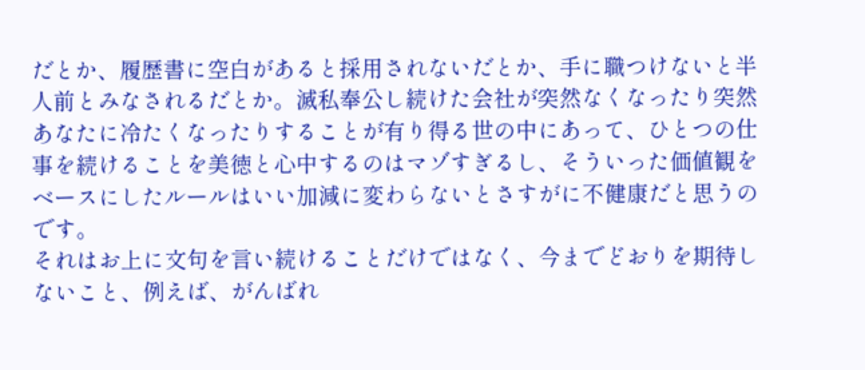だとか、履歴書に空白があると採用されないだとか、手に職つけないと半人前とみなされるだとか。滅私奉公し続けた会社が突然なくなったり突然あなたに冷たくなったりすることが有り得る世の中にあって、ひとつの仕事を続けることを美徳と心中するのはマゾすぎるし、そういった価値観をベースにしたルールはいい加減に変わらないとさすがに不健康だと思うのです。
それはお上に文句を言い続けることだけではなく、今までどおりを期待しないこと、例えば、がんばれ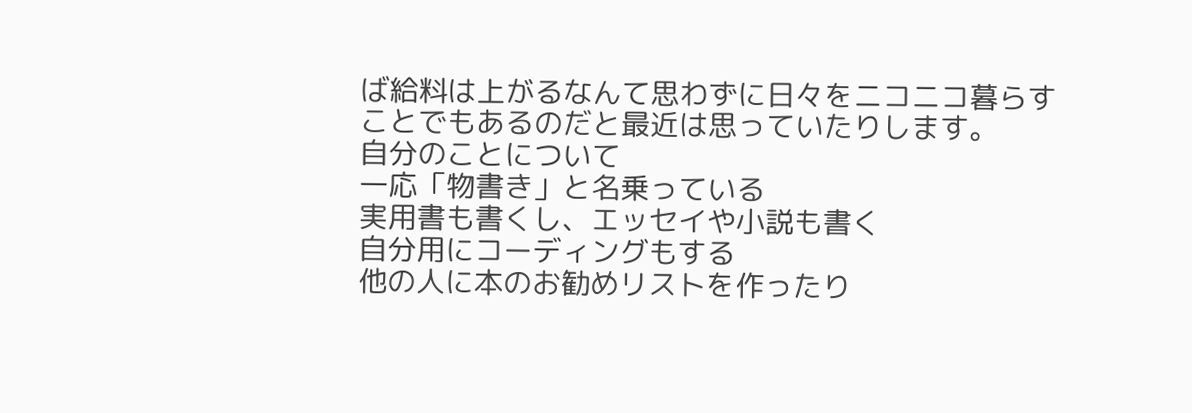ば給料は上がるなんて思わずに日々をニコニコ暮らすことでもあるのだと最近は思っていたりします。
自分のことについて
一応「物書き」と名乗っている
実用書も書くし、エッセイや小説も書く
自分用にコーディングもする
他の人に本のお勧めリストを作ったり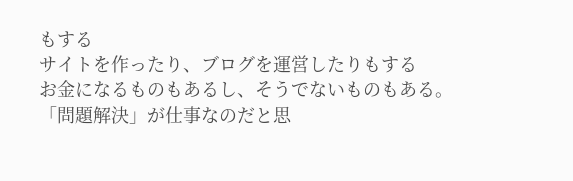もする
サイトを作ったり、ブログを運営したりもする
お金になるものもあるし、そうでないものもある。
「問題解決」が仕事なのだと思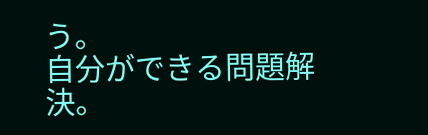う。
自分ができる問題解決。